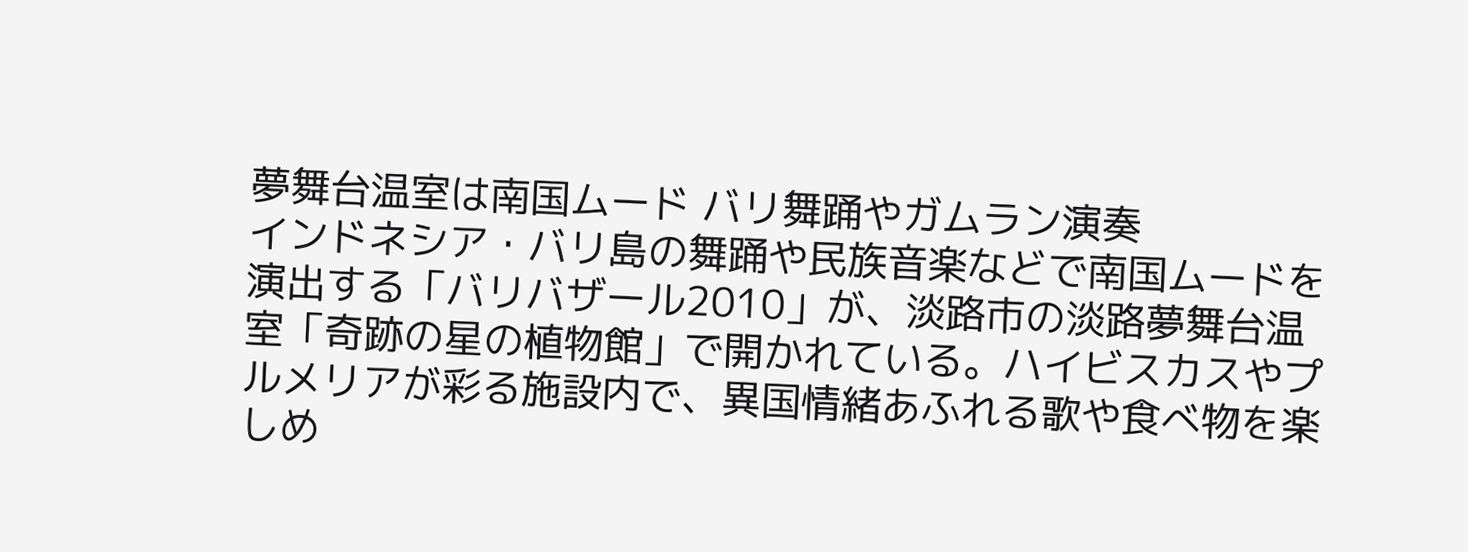夢舞台温室は南国ムード バリ舞踊やガムラン演奏
インドネシア・バリ島の舞踊や民族音楽などで南国ムードを演出する「バリバザール2010」が、淡路市の淡路夢舞台温室「奇跡の星の植物館」で開かれている。ハイビスカスやプルメリアが彩る施設内で、異国情緒あふれる歌や食べ物を楽しめ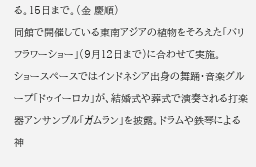る。15日まで。(金 慶順)
同館で開催している東南アジアの植物をそろえた「バリフラワーショー」(9月12日まで)に合わせて実施。
ショースペースではインドネシア出身の舞踊・音楽グループ「ドゥイーロカ」が、結婚式や葬式で演奏される打楽器アンサンブル「ガムラン」を披露。ドラムや鉄琴による神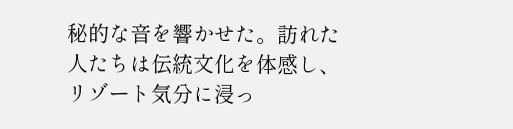秘的な音を響かせた。訪れた人たちは伝統文化を体感し、リゾート気分に浸っ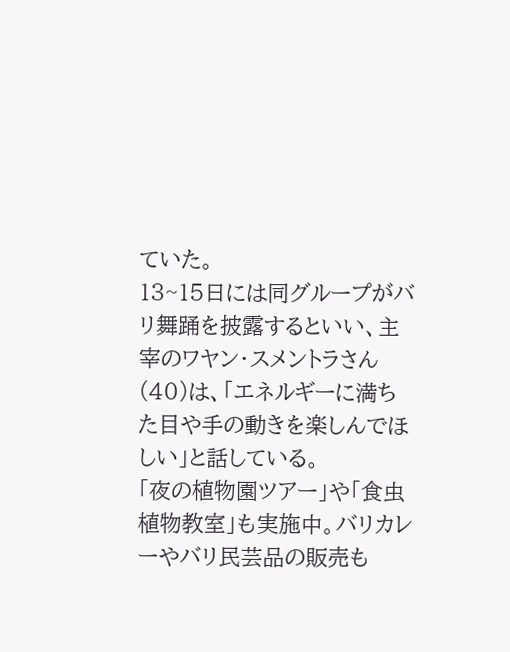ていた。
13~15日には同グループがバリ舞踊を披露するといい、主宰のワヤン・スメントラさん(40)は、「エネルギーに満ちた目や手の動きを楽しんでほしい」と話している。
「夜の植物園ツアー」や「食虫植物教室」も実施中。バリカレーやバリ民芸品の販売も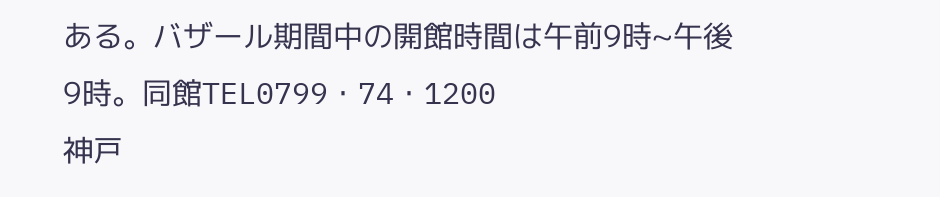ある。バザール期間中の開館時間は午前9時~午後9時。同館TEL0799・74・1200
神戸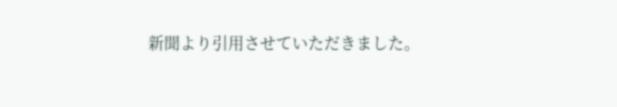新聞より引用させていただきました。